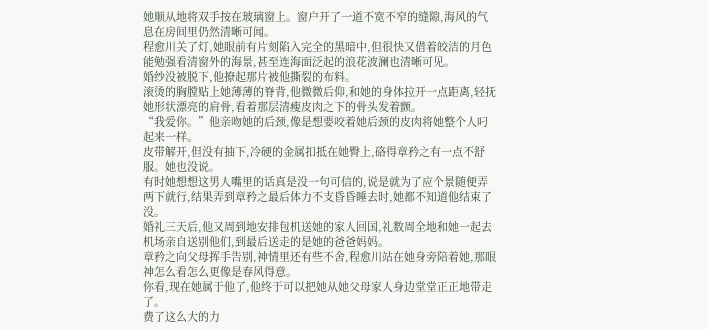她顺从地将双手按在玻璃窗上。窗户开了一道不宽不窄的缝隙,海风的气息在房间里仍然清晰可闻。
程愈川关了灯,她眼前有片刻陷入完全的黑暗中,但很快又借着皎洁的月色能勉强看清窗外的海景,甚至连海面泛起的浪花波澜也清晰可见。
婚纱没被脱下,他撩起那片被他撕裂的布料。
滚烫的胸膛贴上她薄薄的脊背,他微微后仰,和她的身体拉开一点距离,轻抚她形状漂亮的肩骨,看着那层清瘦皮肉之下的骨头发着颤。
“我爱你。”他亲吻她的后颈,像是想要咬着她后颈的皮肉将她整个人叼起来一样。
皮带解开,但没有抽下,冷硬的金属扣抵在她臀上,硌得章矜之有一点不舒服。她也没说。
有时她想想这男人嘴里的话真是没一句可信的,说是就为了应个景随便弄两下就行,结果弄到章矜之最后体力不支昏昏睡去时,她都不知道他结束了没。
婚礼三天后,他又周到地安排包机送她的家人回国,礼数周全地和她一起去机场亲自送别他们,到最后送走的是她的爸爸妈妈。
章矜之向父母挥手告别,神情里还有些不舍,程愈川站在她身旁陪着她,那眼神怎么看怎么更像是春风得意。
你看,现在她属于他了,他终于可以把她从她父母家人身边堂堂正正地带走了。
费了这么大的力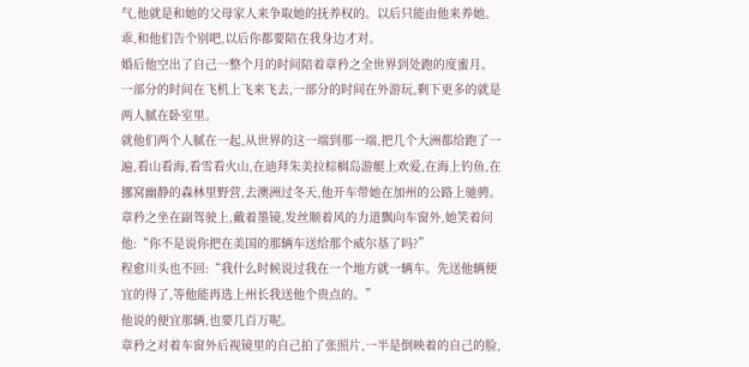气,他就是和她的父母家人来争取她的抚养权的。以后只能由他来养她。
乖,和他们告个别吧,以后你都要陪在我身边才对。
婚后他空出了自己一整个月的时间陪着章矜之全世界到处跑的度蜜月。
一部分的时间在飞机上飞来飞去,一部分的时间在外游玩,剩下更多的就是两人腻在卧室里。
就他们两个人腻在一起,从世界的这一端到那一端,把几个大洲都给跑了一遍,看山看海,看雪看火山,在迪拜朱美拉棕榈岛游艇上欢爱,在海上钓鱼,在挪窝幽静的森林里野营,去澳洲过冬天,他开车带她在加州的公路上驰骋。
章矜之坐在副驾驶上,戴着墨镜,发丝顺着风的力道飘向车窗外,她笑着问他:“你不是说你把在美国的那辆车送给那个威尔基了吗?”
程愈川头也不回:“我什么时候说过我在一个地方就一辆车。先送他辆便宜的得了,等他能再选上州长我送他个贵点的。”
他说的便宜那辆,也要几百万呢。
章矜之对着车窗外后视镜里的自己拍了张照片,一半是倒映着的自己的脸,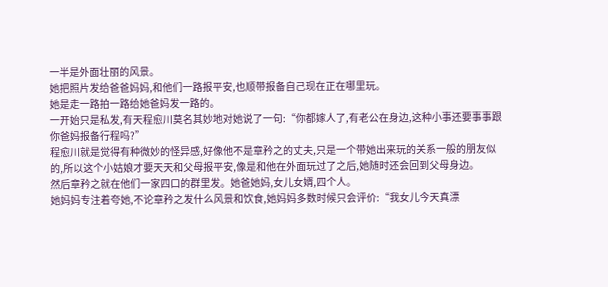一半是外面壮丽的风景。
她把照片发给爸爸妈妈,和他们一路报平安,也顺带报备自己现在正在哪里玩。
她是走一路拍一路给她爸妈发一路的。
一开始只是私发,有天程愈川莫名其妙地对她说了一句:“你都嫁人了,有老公在身边,这种小事还要事事跟你爸妈报备行程吗?”
程愈川就是觉得有种微妙的怪异感,好像他不是章矜之的丈夫,只是一个带她出来玩的关系一般的朋友似的,所以这个小姑娘才要天天和父母报平安,像是和他在外面玩过了之后,她随时还会回到父母身边。
然后章矜之就在他们一家四口的群里发。她爸她妈,女儿女婿,四个人。
她妈妈专注着夸她,不论章矜之发什么风景和饮食,她妈妈多数时候只会评价:“我女儿今天真漂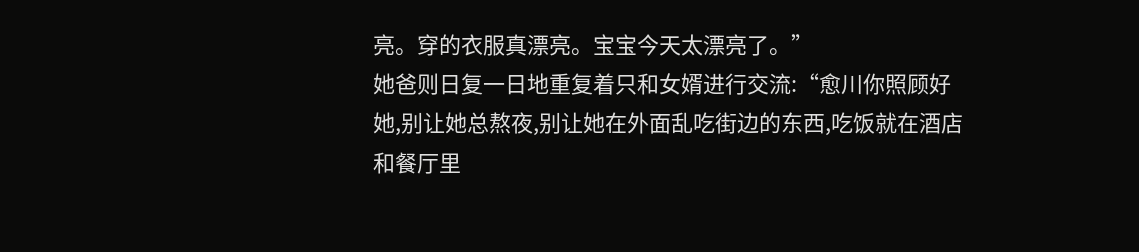亮。穿的衣服真漂亮。宝宝今天太漂亮了。”
她爸则日复一日地重复着只和女婿进行交流:“愈川你照顾好她,别让她总熬夜,别让她在外面乱吃街边的东西,吃饭就在酒店和餐厅里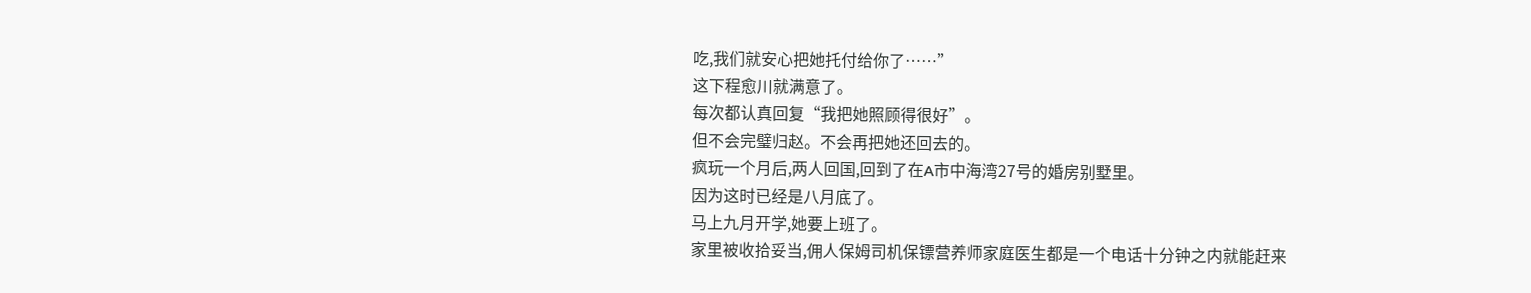吃,我们就安心把她托付给你了……”
这下程愈川就满意了。
每次都认真回复“我把她照顾得很好”。
但不会完璧归赵。不会再把她还回去的。
疯玩一个月后,两人回国,回到了在A市中海湾27号的婚房别墅里。
因为这时已经是八月底了。
马上九月开学,她要上班了。
家里被收拾妥当,佣人保姆司机保镖营养师家庭医生都是一个电话十分钟之内就能赶来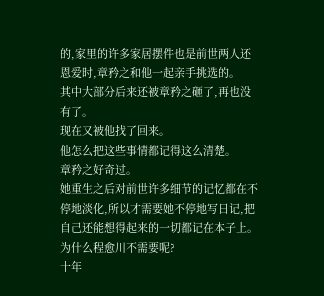的,家里的许多家居摆件也是前世两人还恩爱时,章矜之和他一起亲手挑选的。
其中大部分后来还被章矜之砸了,再也没有了。
现在又被他找了回来。
他怎么把这些事情都记得这么清楚。
章矜之好奇过。
她重生之后对前世许多细节的记忆都在不停地淡化,所以才需要她不停地写日记,把自己还能想得起来的一切都记在本子上。
为什么程愈川不需要呢?
十年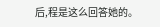后,程是这么回答她的。